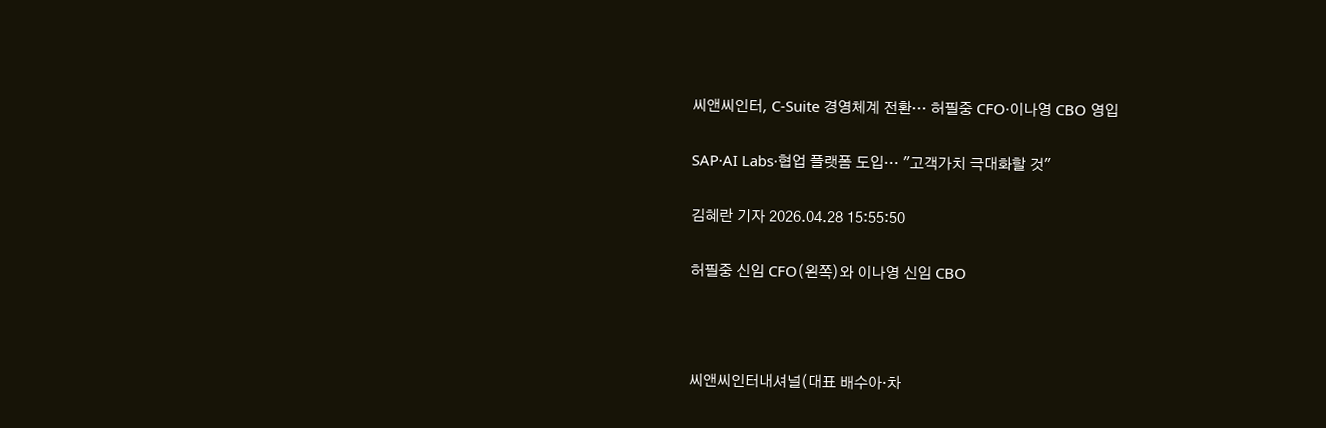씨앤씨인터, C-Suite 경영체계 전환… 허필중 CFO·이나영 CBO 영입

SAP·AI Labs·협업 플랫폼 도입… "고객가치 극대화할 것"

김혜란 기자 2026.04.28 15:55:50

허필중 신임 CFO(왼쪽)와 이나영 신임 CBO



씨앤씨인터내셔널(대표 배수아·차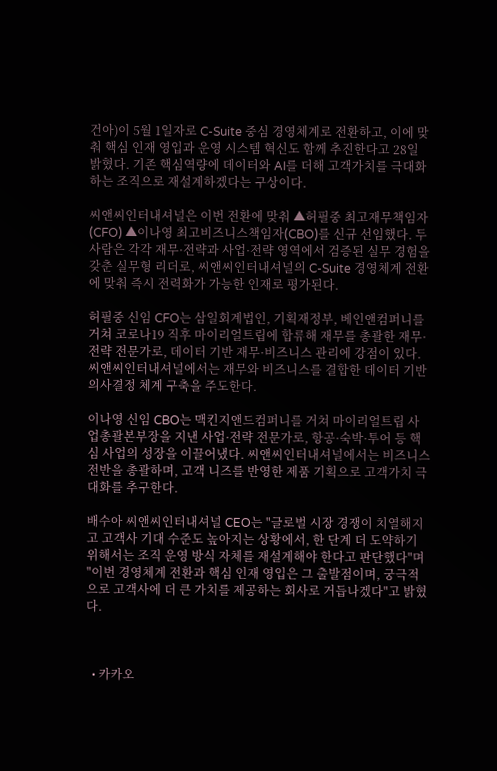건아)이 5월 1일자로 C-Suite 중심 경영체계로 전환하고, 이에 맞춰 핵심 인재 영입과 운영 시스템 혁신도 함께 추진한다고 28일 밝혔다. 기존 핵심역량에 데이터와 AI를 더해 고객가치를 극대화하는 조직으로 재설계하겠다는 구상이다.

씨앤씨인터내셔널은 이번 전환에 맞춰 ▲허필중 최고재무책임자(CFO) ▲이나영 최고비즈니스책임자(CBO)를 신규 선임했다. 두 사람은 각각 재무·전략과 사업·전략 영역에서 검증된 실무 경험을 갖춘 실무형 리더로, 씨앤씨인터내셔널의 C-Suite 경영체계 전환에 맞춰 즉시 전력화가 가능한 인재로 평가된다.

허필중 신임 CFO는 삼일회계법인, 기획재정부, 베인앤컴퍼니를 거쳐 코로나19 직후 마이리얼트립에 합류해 재무를 총괄한 재무·전략 전문가로, 데이터 기반 재무·비즈니스 관리에 강점이 있다. 씨앤씨인터내셔널에서는 재무와 비즈니스를 결합한 데이터 기반 의사결정 체계 구축을 주도한다.

이나영 신임 CBO는 맥킨지앤드컴퍼니를 거쳐 마이리얼트립 사업총괄본부장을 지낸 사업·전략 전문가로, 항공·숙박·투어 등 핵심 사업의 성장을 이끌어냈다. 씨앤씨인터내셔널에서는 비즈니스 전반을 총괄하며, 고객 니즈를 반영한 제품 기획으로 고객가치 극대화를 추구한다.

배수아 씨앤씨인터내셔널 CEO는 "글로벌 시장 경쟁이 치열해지고 고객사 기대 수준도 높아지는 상황에서, 한 단계 더 도약하기 위해서는 조직 운영 방식 자체를 재설계해야 한다고 판단했다"며 "이번 경영체계 전환과 핵심 인재 영입은 그 출발점이며, 궁극적으로 고객사에 더 큰 가치를 제공하는 회사로 거듭나겠다"고 밝혔다.



  • 카카오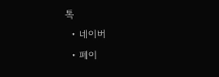톡
  • 네이버
  • 페이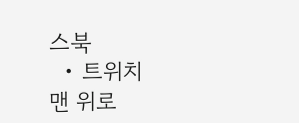스북
  • 트위치
맨 위로